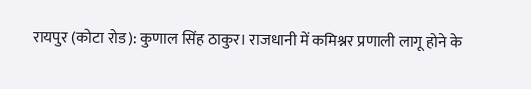रायपुर (कोटा रोड): कुणाल सिंह ठाकुर। राजधानी में कमिश्नर प्रणाली लागू होने के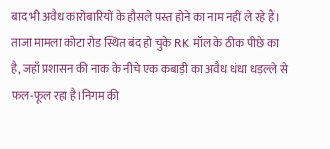बाद भी अवैध कारोबारियों के हौसले पस्त होने का नाम नहीं ले रहे हैं। ताजा मामला कोटा रोड स्थित बंद हो चुके RK मॉल के ठीक पीछे का है, जहाँ प्रशासन की नाक के नीचे एक कबाड़ी का अवैध धंधा धड़ल्ले से फल-फूल रहा है।निगम की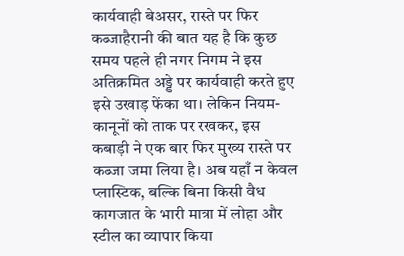कार्यवाही बेअसर, रास्ते पर फिर कब्जाहैरानी की बात यह है कि कुछ समय पहले ही नगर निगम ने इस अतिक्रमित अड्डे पर कार्यवाही करते हुए इसे उखाड़ फेंका था। लेकिन नियम-कानूनों को ताक पर रखकर, इस कबाड़ी ने एक बार फिर मुख्य रास्ते पर कब्जा जमा लिया है। अब यहाँ न केवल प्लास्टिक, बल्कि बिना किसी वैध कागजात के भारी मात्रा में लोहा और स्टील का व्यापार किया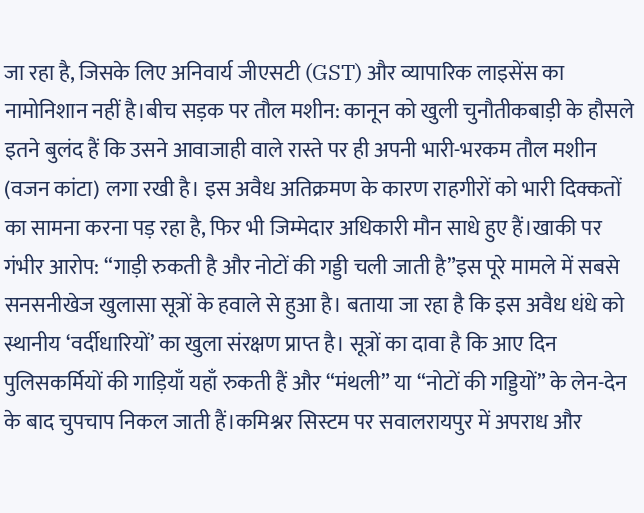जा रहा है, जिसके लिए अनिवार्य जीएसटी (GST) और व्यापारिक लाइसेंस का नामोनिशान नहीं है।बीच सड़क पर तौल मशीन: कानून को खुली चुनौतीकबाड़ी के हौसले इतने बुलंद हैं कि उसने आवाजाही वाले रास्ते पर ही अपनी भारी-भरकम तौल मशीन (वजन कांटा) लगा रखी है। इस अवैध अतिक्रमण के कारण राहगीरों को भारी दिक्कतों का सामना करना पड़ रहा है, फिर भी जिम्मेदार अधिकारी मौन साधे हुए हैं।खाकी पर गंभीर आरोप: “गाड़ी रुकती है और नोटों की गड्डी चली जाती है”इस पूरे मामले में सबसे सनसनीखेज खुलासा सूत्रों के हवाले से हुआ है। बताया जा रहा है कि इस अवैध धंधे को स्थानीय ‘वर्दीधारियों’ का खुला संरक्षण प्राप्त है। सूत्रों का दावा है कि आए दिन पुलिसकर्मियों की गाड़ियाँ यहाँ रुकती हैं और “मंथली” या “नोटों की गड्डियों” के लेन-देन के बाद चुपचाप निकल जाती हैं।कमिश्नर सिस्टम पर सवालरायपुर में अपराध और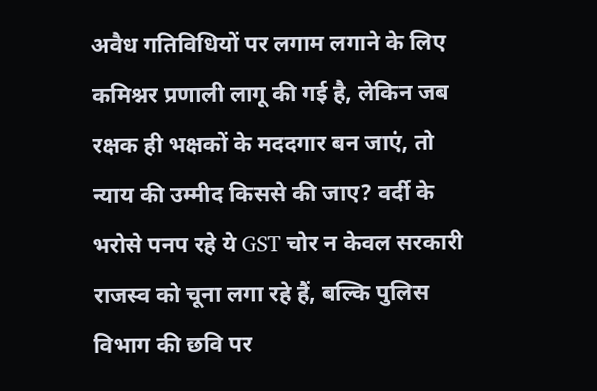अवैध गतिविधियों पर लगाम लगाने के लिए कमिश्नर प्रणाली लागू की गई है, लेकिन जब रक्षक ही भक्षकों के मददगार बन जाएं, तो न्याय की उम्मीद किससे की जाए? वर्दी के भरोसे पनप रहे ये GST चोर न केवल सरकारी राजस्व को चूना लगा रहे हैं, बल्कि पुलिस विभाग की छवि पर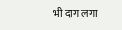भी दाग लगा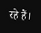रहे हैं।